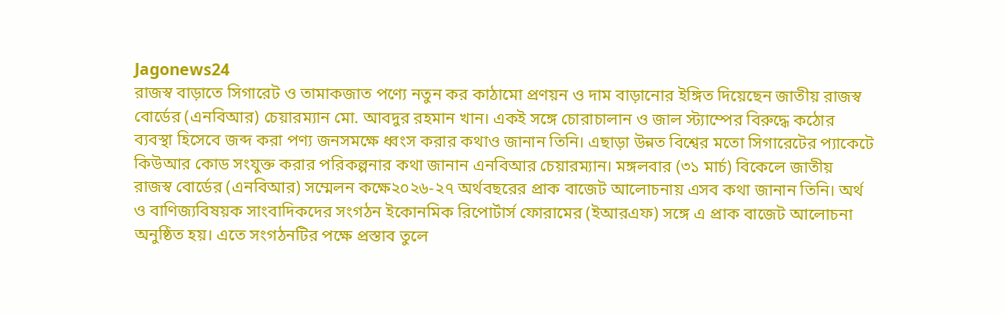Jagonews24
রাজস্ব বাড়াতে সিগারেট ও তামাকজাত পণ্যে নতুন কর কাঠামো প্রণয়ন ও দাম বাড়ানোর ইঙ্গিত দিয়েছেন জাতীয় রাজস্ব বোর্ডের (এনবিআর) চেয়ারম্যান মো. আবদুর রহমান খান। একই সঙ্গে চোরাচালান ও জাল স্ট্যাম্পের বিরুদ্ধে কঠোর ব্যবস্থা হিসেবে জব্দ করা পণ্য জনসমক্ষে ধ্বংস করার কথাও জানান তিনি। এছাড়া উন্নত বিশ্বের মতো সিগারেটের প্যাকেটে কিউআর কোড সংযুক্ত করার পরিকল্পনার কথা জানান এনবিআর চেয়ারম্যান। মঙ্গলবার (৩১ মার্চ) বিকেলে জাতীয় রাজস্ব বোর্ডের (এনবিআর) সম্মেলন কক্ষে২০২৬-২৭ অর্থবছরের প্রাক বাজেট আলোচনায় এসব কথা জানান তিনি। অর্থ ও বাণিজ্যবিষয়ক সাংবাদিকদের সংগঠন ইকোনমিক রিপোর্টার্স ফোরামের (ইআরএফ) সঙ্গে এ প্রাক বাজেট আলোচনা অনুষ্ঠিত হয়। এতে সংগঠনটির পক্ষে প্রস্তাব তুলে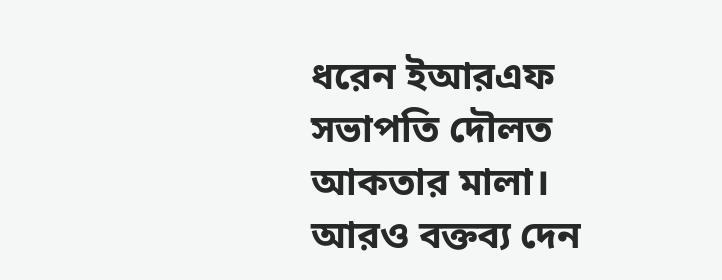ধরেন ইআরএফ সভাপতি দৌলত আকতার মালা। আরও বক্তব্য দেন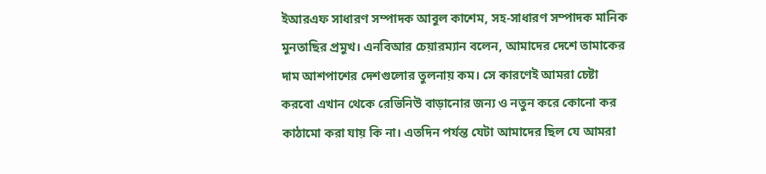ইআরএফ সাধারণ সম্পাদক আবুল কাশেম, সহ-সাধারণ সম্পাদক মানিক মুনতাছির প্রমুখ। এনবিআর চেয়ারম্যান বলেন, আমাদের দেশে তামাকের দাম আশপাশের দেশগুলোর তুলনায় কম। সে কারণেই আমরা চেষ্টা করবো এখান থেকে রেভিনিউ বাড়ানোর জন্য ও নতুন করে কোনো কর কাঠামো করা যায় কি না। এতদিন পর্যন্ত যেটা আমাদের ছিল যে আমরা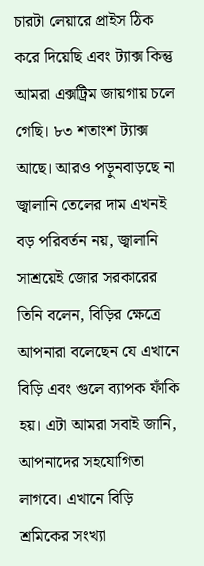চারটা লেয়ারে প্রাইস ঠিক করে দিয়েছি এবং ট্যাক্স কিন্তু আমরা এক্সট্রিম জায়গায় চলে গেছি। ৮৩ শতাংশ ট্যাক্স আছে। আরও পড়ুনবাড়ছে না জ্বালানি তেলের দাম এখনই বড় পরিবর্তন নয়, জ্বালানি সাশ্রয়েই জোর সরকারের তিনি বলেন, বিড়ির ক্ষেত্রে আপনারা বলেছেন যে এখানে বিড়ি এবং গুলে ব্যাপক ফাঁকি হয়। এটা আমরা সবাই জানি, আপনাদের সহযোগিতা লাগবে। এখানে বিড়ি শ্রমিকের সংখ্যা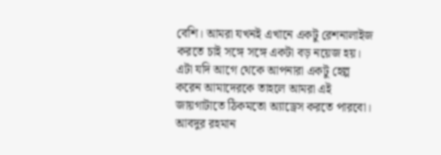বেশি। আমরা যখনই এখানে একটু রেশনালাইজ করতে চাই সঙ্গে সঙ্গে একটা বড় নয়েজ হয়। এটা যদি আগে থেকে আপনারা একটু হেল্প করেন আমাদেরকে তাহলে আমরা এই জায়গাটাতে ঠিকমতো অ্যাড্রেস করতে পারবো। আবদুর রহমান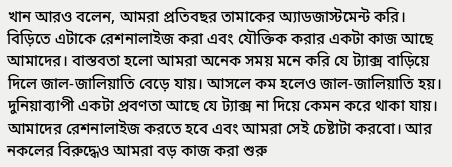খান আরও বলেন, আমরা প্রতিবছর তামাকের অ্যাডজাস্টমেন্ট করি। বিড়িতে এটাকে রেশনালাইজ করা এবং যৌক্তিক করার একটা কাজ আছে আমাদের। বাস্তবতা হলো আমরা অনেক সময় মনে করি যে ট্যাক্স বাড়িয়ে দিলে জাল-জালিয়াতি বেড়ে যায়। আসলে কম হলেও জাল-জালিয়াতি হয়। দুনিয়াব্যাপী একটা প্রবণতা আছে যে ট্যাক্স না দিয়ে কেমন করে থাকা যায়। আমাদের রেশনালাইজ করতে হবে এবং আমরা সেই চেষ্টাটা করবো। আর নকলের বিরুদ্ধেও আমরা বড় কাজ করা শুরু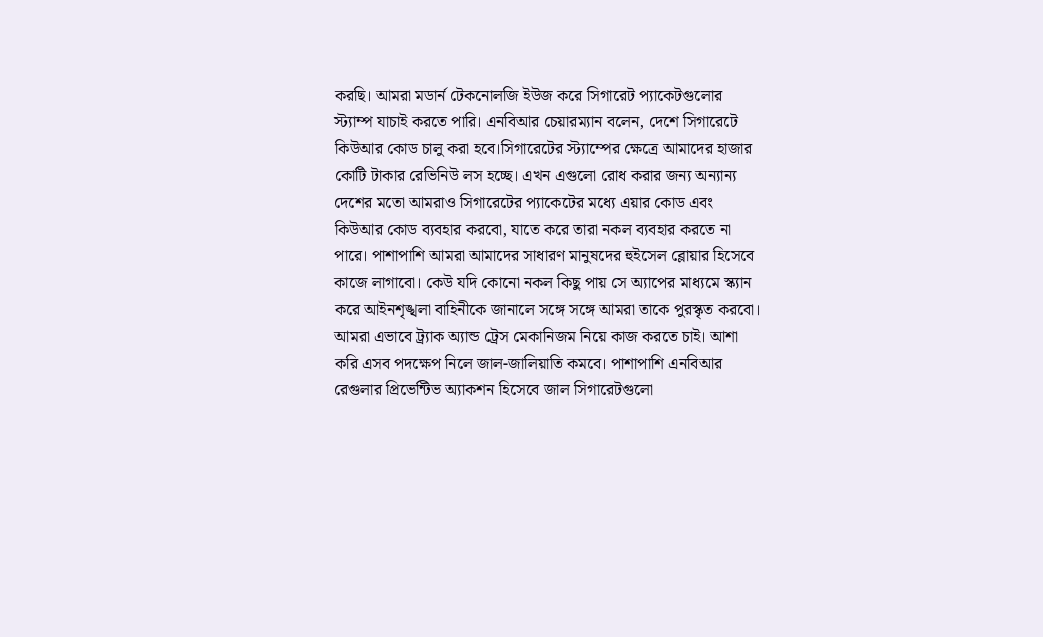করছি। আমরা মডার্ন টেকনোলজি ইউজ করে সিগারেট প্যাকেটগুলোর স্ট্যাম্প যাচাই করতে পারি। এনবিআর চেয়ারম্যান বলেন, দেশে সিগারেটে কিউআর কোড চালু করা হবে।সিগারেটের স্ট্যাম্পের ক্ষেত্রে আমাদের হাজার কোটি টাকার রেভিনিউ লস হচ্ছে। এখন এগুলো রোধ করার জন্য অন্যান্য দেশের মতো আমরাও সিগারেটের প্যাকেটের মধ্যে এয়ার কোড এবং কিউআর কোড ব্যবহার করবো, যাতে করে তারা নকল ব্যবহার করতে না পারে। পাশাপাশি আমরা আমাদের সাধারণ মানুষদের হুইসেল ব্লোয়ার হিসেবে কাজে লাগাবো। কেউ যদি কোনো নকল কিছু পায় সে অ্যাপের মাধ্যমে স্ক্যান করে আইনশৃঙ্খলা বাহিনীকে জানালে সঙ্গে সঙ্গে আমরা তাকে পুরস্কৃত করবো। আমরা এভাবে ট্র্যাক অ্যান্ড ট্রেস মেকানিজম নিয়ে কাজ করতে চাই। আশা করি এসব পদক্ষেপ নিলে জাল-জালিয়াতি কমবে। পাশাপাশি এনবিআর রেগুলার প্রিভেন্টিভ অ্যাকশন হিসেবে জাল সিগারেটগুলো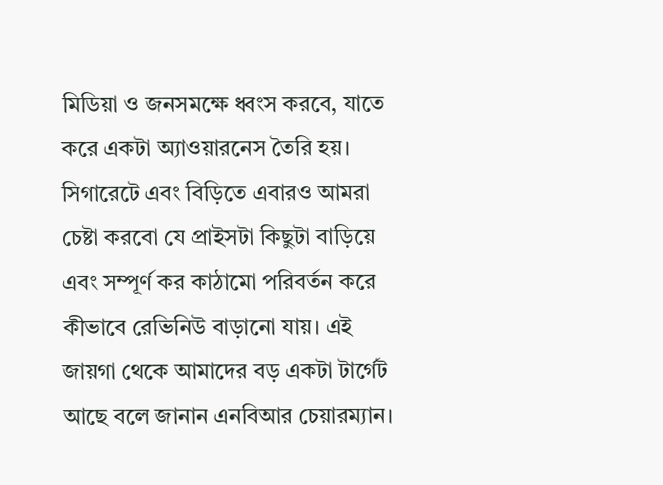মিডিয়া ও জনসমক্ষে ধ্বংস করবে, যাতে করে একটা অ্যাওয়ারনেস তৈরি হয়। সিগারেটে এবং বিড়িতে এবারও আমরা চেষ্টা করবো যে প্রাইসটা কিছুটা বাড়িয়ে এবং সম্পূর্ণ কর কাঠামো পরিবর্তন করে কীভাবে রেভিনিউ বাড়ানো যায়। এই জায়গা থেকে আমাদের বড় একটা টার্গেট আছে বলে জানান এনবিআর চেয়ারম্যান।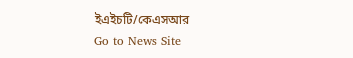ইএইচটি/কেএসআর
Go to News Site